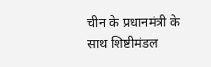चीन के प्रधानमंत्री के साथ शिष्टीमंडल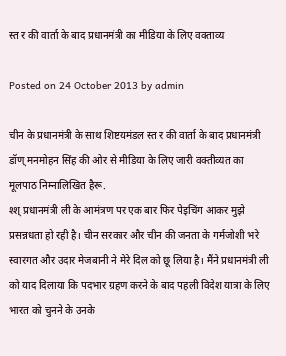स्त र की वार्ता के बाद प्रधानमंत्री का मीडिया के लिए वक्ताव्य

Posted on 24 October 2013 by admin

चीन के प्रधानमंत्री के साथ शिष्टयमंडल स्त र की वार्ता के बाद प्रधानमंत्री डॉण् मनमोहन सिंह की ओर से मीडिया के लिए जारी वक्तीव्यत का मूलपाठ निम्नालिखित हैरू.
श्श् प्रधानमंत्री ली के आमंत्रण पर एक बार फिर पेइचिंग आकर मुझे प्रसन्नधता हो रही है। चीन सरकार और चीन की जनता के गर्मजोशी भरे स्वारगत और उदार मेजबानी ने मेरे दिल को छू लिया है। मैंने प्रधानमंत्री ली को याद दिलाया कि पदभार ग्रहण करने के बाद पहली विदेश यात्रा के लिए भारत को चुनने के उनके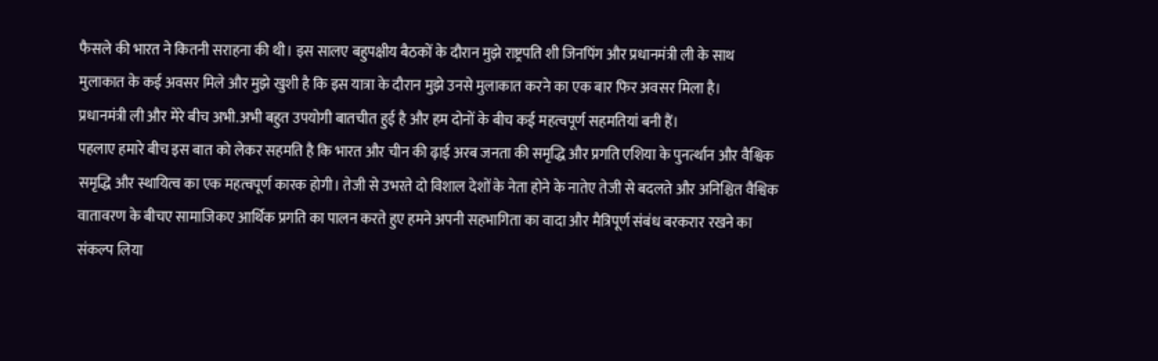फैसले की भारत ने कितनी सराहना की थी। इस सालए बहुपक्षीय बैठकों के दौरान मुझे राष्ट्रपति शी जिनपिंग और प्रधानमंत्री ली के साथ मुलाकात के कई अवसर मिले और मुझे खुशी है कि इस यात्रा के दौरान मुझे उनसे मुलाकात करने का एक बार फिर अवसर मिला है।
प्रधानमंत्री ली और मेरे बीच अभी.अभी बहुत उपयोगी बातचीत हुई है और हम दोनों के बीच कई महत्वपूर्ण सहमतियां बनी हैं।
पहलाए हमारे बीच इस बात को लेकर सहमति है कि भारत और चीन की ढ़ाई अरब जनता की समृद्धि और प्रगति एशिया के पुनर्त्थान और वैश्विक समृद्धि और स्थायित्व का एक महत्वपूर्ण कारक होगी। तेजी से उभरते दो विशाल देशों के नेता होने के नातेए तेजी से बदलते और अनिश्चित वैश्विक वातावरण के बीचए सामाजिकए आर्थिक प्रगति का पालन करते हुए हमने अपनी सहभागिता का वादा और मैत्रिपूर्ण संबंध बरकरार रखने का संकल्प लिया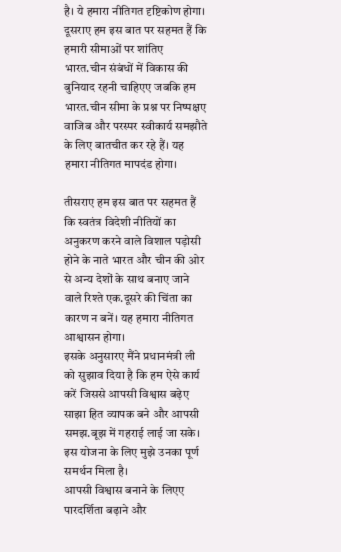है। ये हमारा नीतिगत दृष्टिकोण होगा।
दूसराए हम इस बात पर सहमत हैं कि हमारी सीमाओं पर शांतिए भारत.चीन संबंधों में विकास की बुनियाद रहनी चाहिएए जबकि हम भारत.चीन सीमा के प्रश्न पर निष्पक्षए वाजिब और परस्पर स्वीकार्य समझौते के लिए बातचीत कर रहे हैं। यह हमारा नीतिगत मापदंड होगा।

तीसराए हम इस बात पर सहमत हैं कि स्वतंत्र विदेशी नीतियों का अनुकरण करने वाले विशाल पड़ोसी होने के नाते भारत और चीन की ओर से अन्य देशों के साथ बनाए जाने वाले रिश्ते एक.दूसरे की चिंता का कारण न बनें। यह हमारा नीतिगत आश्वासन होगा।
इसके अनुसारए मैंने प्रधानमंत्री ली को सुझाव दिया है कि हम ऐसे कार्य करें जिससे आपसी विश्वास बढ़ेए साझा हित व्यापक बने और आपसी समझ.बूझ में गहराई लाई जा सके। इस योजना के लिए मुझे उनका पूर्ण समर्थन मिला है।
आपसी विश्वास बनाने के लिएए पारदर्शिता बढ़ाने और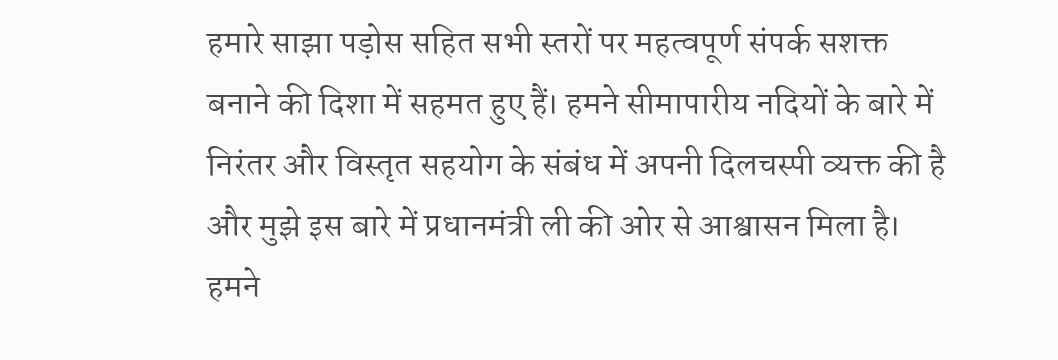हमारे साझा पड़ोस सहित सभी स्तरों पर महत्वपूर्ण संपर्क सशक्त बनाने की दिशा में सहमत हुए हैं। हमने सीमापारीय नदियों के बारे में निरंतर और विस्तृत सहयोग के संबंध में अपनी दिलचस्पी व्यक्त की है और मुझे इस बारे में प्रधानमंत्री ली की ओर से आश्वासन मिला है। हमने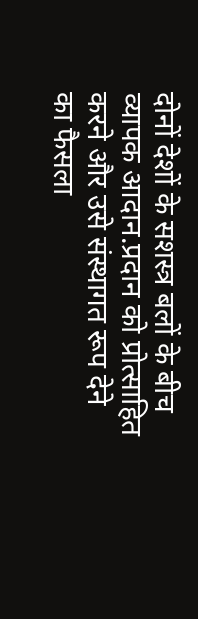दोनों देशों के सशस्त्र बलों के बीच व्यापक आदान.प्रदान को प्रोत्साहित करने और उसे संस्थागत रूप देने का फैसला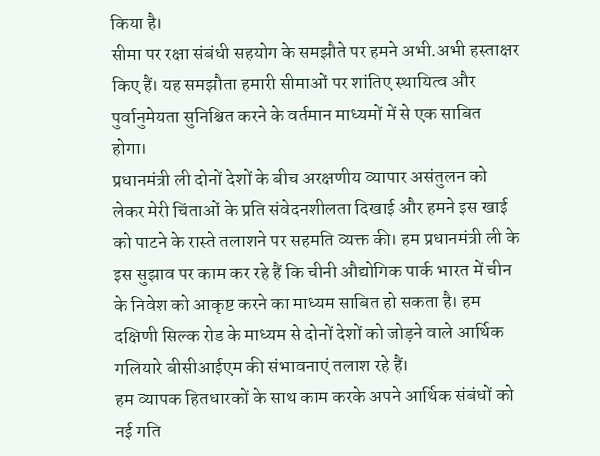किया है।
सीमा पर रक्षा संबंधी सहयोग के समझौते पर हमने अभी.अभी हस्ताक्षर किए हैं। यह समझौता हमारी सीमाओं पर शांतिए स्थायित्व और पुर्वानुमेयता सुनिश्चित करने के वर्तमान माध्यमों में से एक साबित होगा।
प्रधानमंत्री ली दोनों देशों के बीच अरक्षणीय व्यापार असंतुलन को लेकर मेरी चिंताओं के प्रति संवेदनशीलता दिखाई और हमने इस खाई को पाटने के रास्ते तलाशने पर सहमति व्यक्त की। हम प्रधानमंत्री ली के इस सुझाव पर काम कर रहे हैं कि चीनी औद्योगिक पार्क भारत में चीन के निवेश को आकृष्ट करने का माध्यम साबित हो सकता है। हम दक्षिणी सिल्क रोड के माध्यम से दोनों देशों को जोड़ने वाले आर्थिक गलियारे बीसीआईएम की संभावनाएं तलाश रहे हैं।
हम व्यापक हितधारकों के साथ काम करके अपने आर्थिक संबंधों को नई गति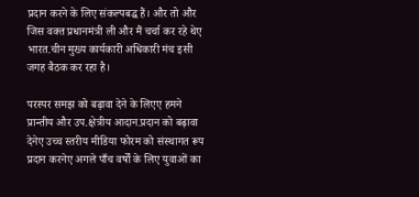प्रदान करने के लिए संकल्पबद्ध हैं। और तो और जिस वक्त प्रधानमंत्री ली और मैं चर्चा कर रहे थेए भारत.चीन मुख्य कार्यकारी अधिकारी मंच इसी जगह बैठक कर रहा है।

परस्पर समझ को बढ़ावा देने के लिएए हमने प्रान्तीय और उप.क्षेत्रीय आदान.प्रदान को बढ़ावा देनेए उच्च स्तरीय मीडिया फोरम को संस्थागत रूप प्रदान करनेए अगले पाँच वर्षों के लिए युवाओं का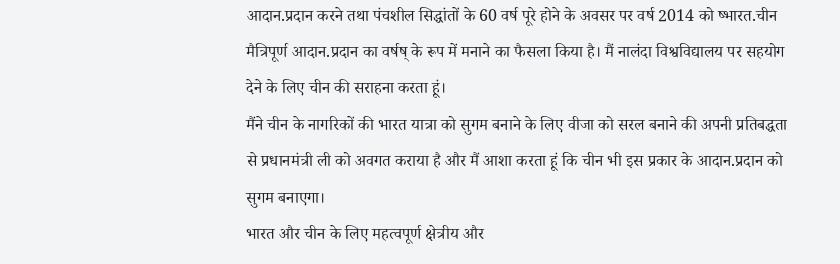आदान.प्रदान करने तथा पंचशील सिद्धांतों के 60 वर्ष पूरे होने के अवसर पर वर्ष 2014 को ष्भारत.चीन मैत्रिपूर्ण आदान.प्रदान का वर्षष् के रूप में मनाने का फैसला किया है। मैं नालंदा विश्वविद्यालय पर सहयोग देने के लिए चीन की सराहना करता हूं।
मैंने चीन के नागरिकों की भारत यात्रा को सुगम बनाने के लिए वीजा को सरल बनाने की अपनी प्रतिबद्धता से प्रधानमंत्री ली को अवगत कराया है और मैं आशा करता हूं कि चीन भी इस प्रकार के आदान.प्रदान को सुगम बनाएगा।
भारत और चीन के लिए महत्वपूर्ण क्षेत्रीय और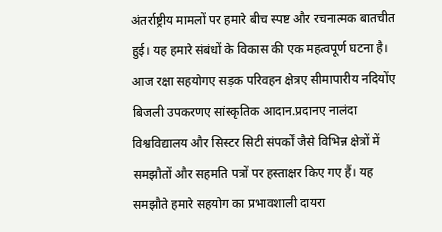अंतर्राष्ट्रीय मामलों पर हमारे बीच स्पष्ट और रचनात्मक बातचीत हुई। यह हमारे संबंधों के विकास की एक महत्वपूर्ण घटना है।
आज रक्षा सहयोगए सड़क परिवहन क्षेत्रए सीमापारीय नदियोंए बिजली उपकरणए सांस्कृतिक आदान.प्रदानए नालंदा विश्वविद्यालय और सिस्टर सिटी संपर्कों जैसे विभिन्न क्षेत्रों में समझौतों और सहमति पत्रों पर हस्ताक्षर किए गए हैं। यह समझौते हमारे सहयोग का प्रभावशाली दायरा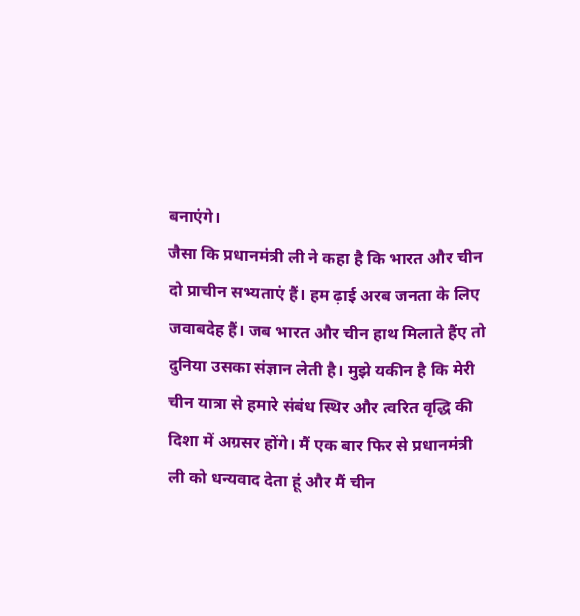बनाएंगे।
जैसा कि प्रधानमंत्री ली ने कहा है कि भारत और चीन दो प्राचीन सभ्यताएं हैं। हम ढ़ाई अरब जनता के लिए जवाबदेह हैं। जब भारत और चीन हाथ मिलाते हैंए तो दुनिया उसका संज्ञान लेती है। मुझे यकीन है कि मेरी चीन यात्रा से हमारे संबंध स्थिर और त्वरित वृद्धि की दिशा में अग्रसर होंगे। मैं एक बार फिर से प्रधानमंत्री ली को धन्यवाद देता हूं और मैं चीन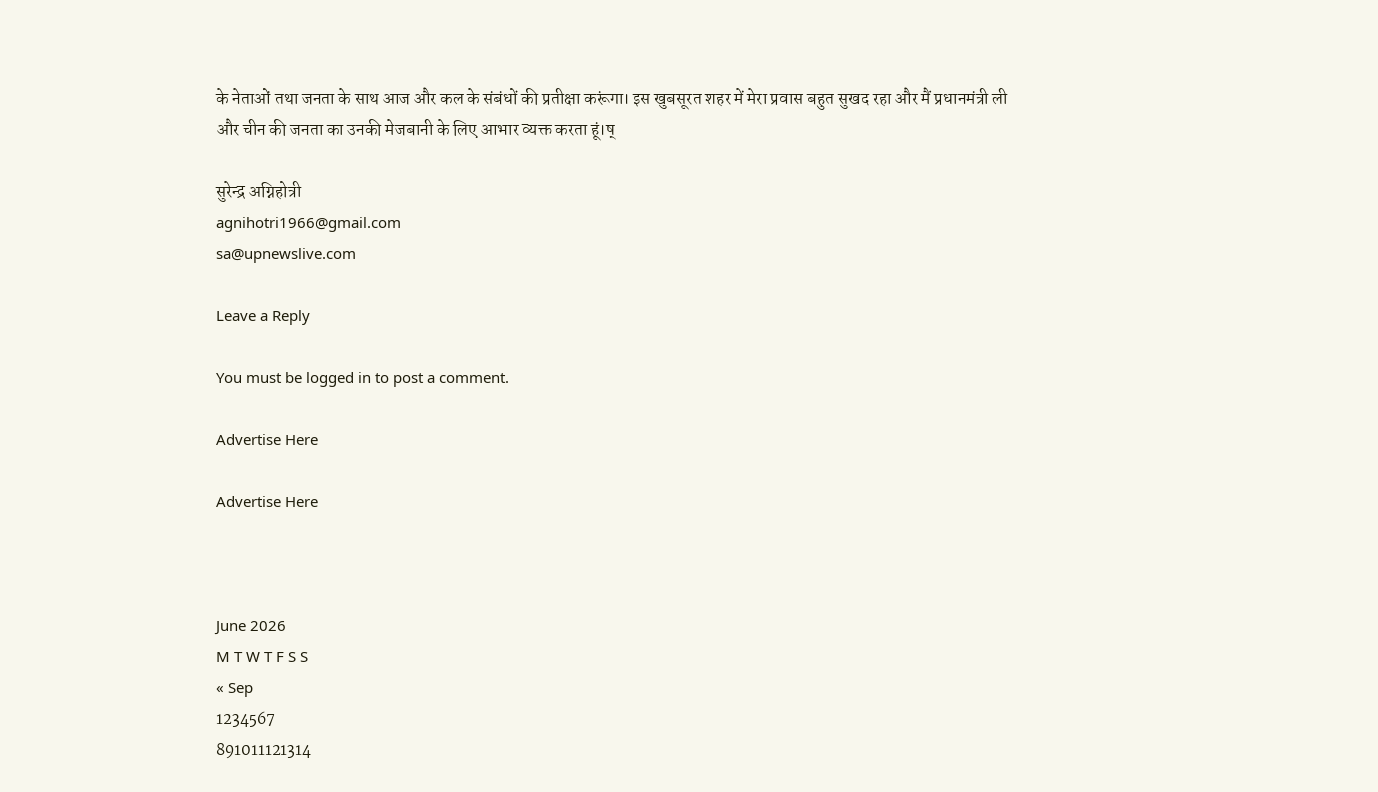के नेताओं तथा जनता के साथ आज और कल के संबंधों की प्रतीक्षा करूंगा। इस खुबसूरत शहर में मेरा प्रवास बहुत सुखद रहा और मैं प्रधानमंत्री ली और चीन की जनता का उनकी मेजबानी के लिए आभार व्यक्त करता हूं।ष्

सुरेन्द्र अग्निहोत्री
agnihotri1966@gmail.com
sa@upnewslive.com

Leave a Reply

You must be logged in to post a comment.

Advertise Here

Advertise Here



June 2026
M T W T F S S
« Sep
1234567
891011121314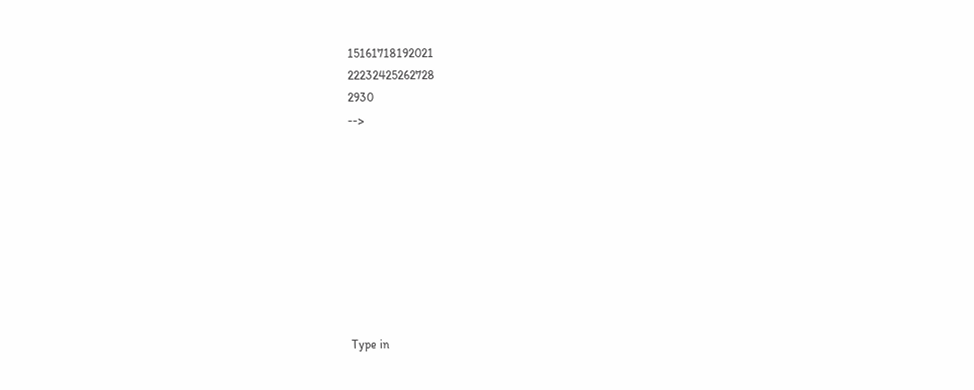15161718192021
22232425262728
2930
-->









 Type in